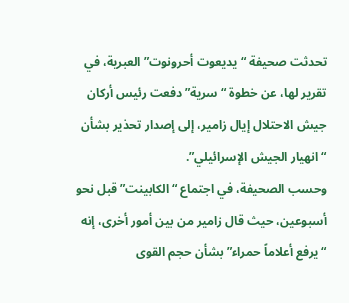تحدثت صحيفة “يديعوت أحرونوت” العبرية، في تقرير لها، عن خطوة “سرية” دفعت رئيس أركان جيش الاحتلال إيال زامير، إلى إصدار تحذير بشأن “انهيار الجيش الإسرائيلي”.
وحسب الصحيفة، في اجتماع “الكابينت” قبل نحو أسبوعين، حيث قال زامير من بين أمور أخرى، إنه “يرفع أعلاماً حمراء” بشأن حجم القوى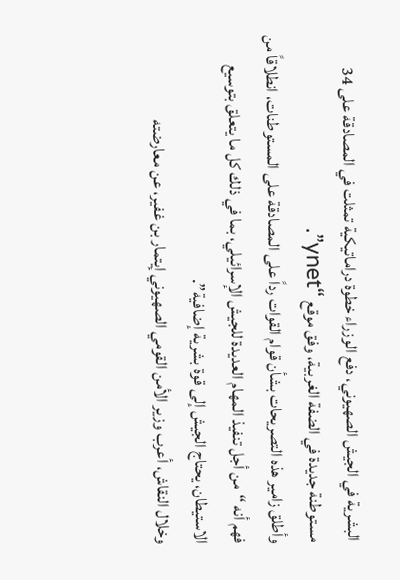البشرية في الجيش الصهيوني، دفع الوزراء خطوة دراماتيكية تمثلت في المصادقة على 34 مستوطنة جديدة في الضفة الغربية، وفق موقع “ynet”.
وأطلق زامير هذه التصريحات بشأن قوام القوات رداً على المصادقة على المستوطنات، انطلاقاً من فهم أنه “من أجل تنفيذ المهام العديدة للجيش الإسرائيلي، بما في ذلك كل ما يتعلق بتوسيع الاستيطان، يحتاج الجيش إلى قوة بشرية إضافية”.
وخلال النقاش، أعرب وزير الأمن القومي الصهيوني إيتمار بن غفير، عن معارضته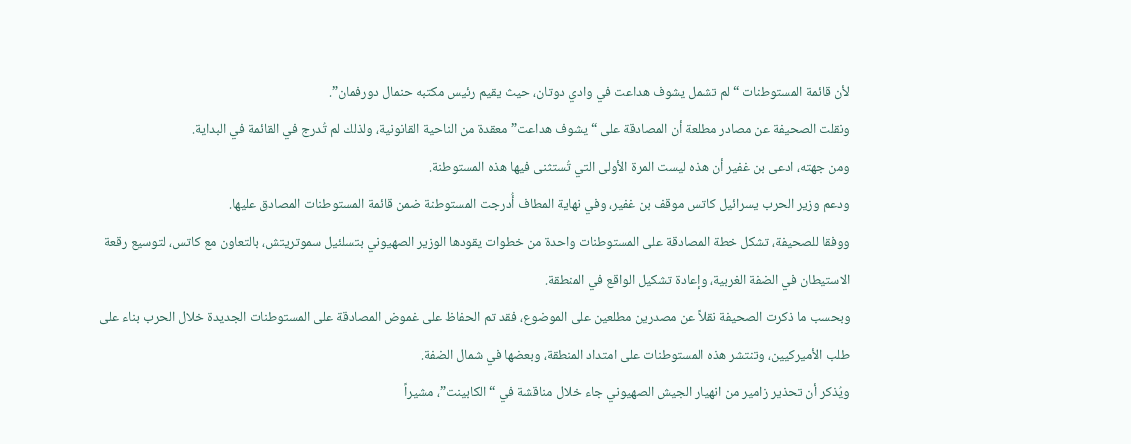لأن قائمة المستوطنات “لم تشمل يشوف هداعت في وادي دوتان، حيث يقيم رئيس مكتبه حنمال دورفمان”.
ونقلت الصحيفة عن مصادر مطلعة أن المصادقة على “يشوف هداعت” معقدة من الناحية القانونية، ولذلك لم تُدرج في القائمة في البداية.
ومن جهته، ادعى بن غفير أن هذه ليست المرة الأولى التي تُستثنى فيها هذه المستوطنة.
ودعم وزير الحرب يسرائيل كاتس موقف بن غفير، وفي نهاية المطاف أُدرجت المستوطنة ضمن قائمة المستوطنات المصادق عليها.
ووفقا للصحيفة، تشكل خطة المصادقة على المستوطنات واحدة من خطوات يقودها الوزير الصهيوني بتسلئيل سموتريتش، بالتعاون مع كاتس، لتوسيع رقعة الاستيطان في الضفة الغربية، وإعادة تشكيل الواقع في المنطقة.
وبحسب ما ذكرت الصحيفة نقلاً عن مصدرين مطلعين على الموضوع، فقد تم الحفاظ على غموض المصادقة على المستوطنات الجديدة خلال الحرب بناء على طلب الأميركيين، وتنتشر هذه المستوطنات على امتداد المنطقة، وبعضها في شمال الضفة.
ويُذكر أن تحذير زامير من انهيار الجيش الصهيوني جاء خلال مناقشة في “الكابينت”، مشيراً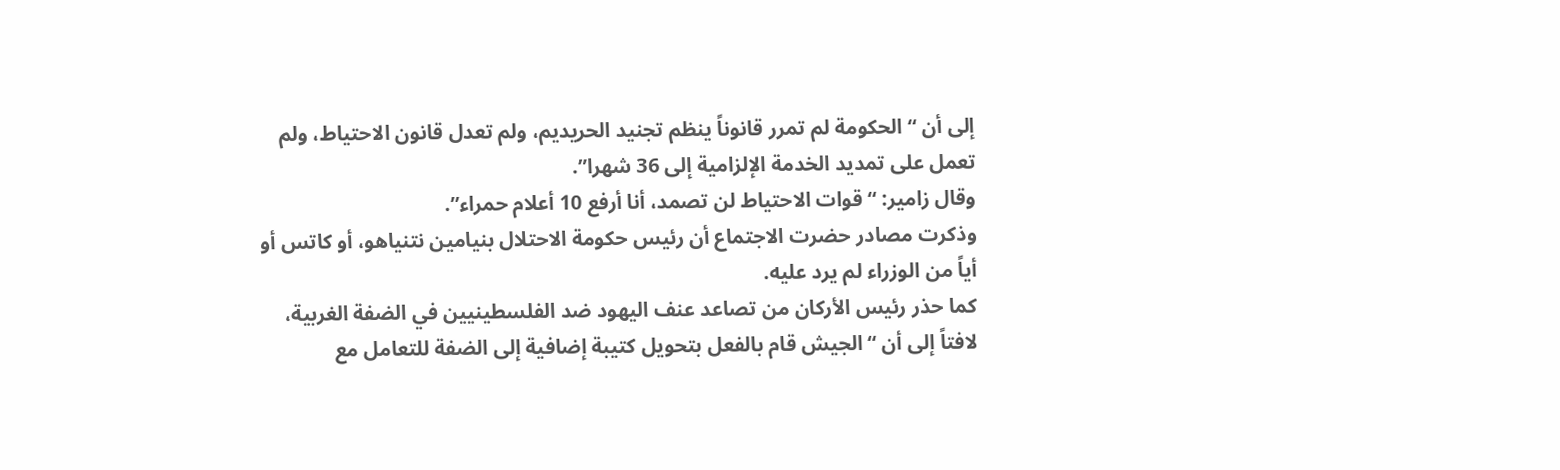إلى أن “الحكومة لم تمرر قانوناً ينظم تجنيد الحريديم، ولم تعدل قانون الاحتياط، ولم تعمل على تمديد الخدمة الإلزامية إلى 36 شهرا”.
وقال زامير: “قوات الاحتياط لن تصمد، أنا أرفع 10 أعلام حمراء”.
وذكرت مصادر حضرت الاجتماع أن رئيس حكومة الاحتلال بنيامين نتنياهو، أو كاتس أو أياً من الوزراء لم يرد عليه.
كما حذر رئيس الأركان من تصاعد عنف اليهود ضد الفلسطينيين في الضفة الغربية، لافتاً إلى أن “الجيش قام بالفعل بتحويل كتيبة إضافية إلى الضفة للتعامل مع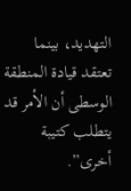التهديد، بينما تعتقد قيادة المنطقة الوسطى أن الأمر قد يتطلب كتيبة أخرى”.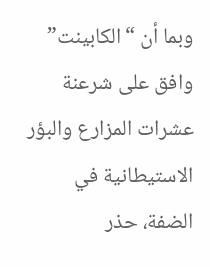وبما أن “الكابينت” وافق على شرعنة عشرات المزارع والبؤر الاستيطانية في الضفة، حذر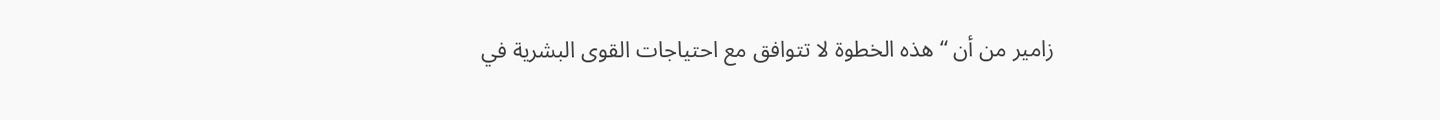زامير من أن “هذه الخطوة لا تتوافق مع احتياجات القوى البشرية في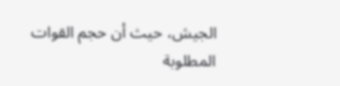الجيش، حيث أن حجم القوات المطلوبة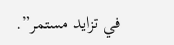في تزايد مستمر”.